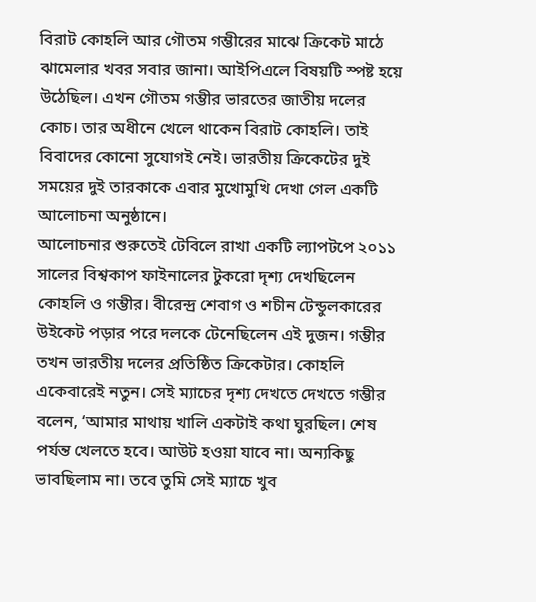বিরাট কোহলি আর গৌতম গম্ভীরের মাঝে ক্রিকেট মাঠে ঝামেলার খবর সবার জানা। আইপিএলে বিষয়টি স্পষ্ট হয়ে উঠেছিল। এখন গৌতম গম্ভীর ভারতের জাতীয় দলের কোচ। তার অধীনে খেলে থাকেন বিরাট কোহলি। তাই বিবাদের কোনো সুযোগই নেই। ভারতীয় ক্রিকেটের দুই সময়ের দুই তারকাকে এবার মুখোমুখি দেখা গেল একটি আলোচনা অনুষ্ঠানে।
আলোচনার শুরুতেই টেবিলে রাখা একটি ল্যাপটপে ২০১১ সালের বিশ্বকাপ ফাইনালের টুকরো দৃশ্য দেখছিলেন কোহলি ও গম্ভীর। বীরেন্দ্র শেবাগ ও শচীন টেন্ডুলকারের উইকেট পড়ার পরে দলকে টেনেছিলেন এই দুজন। গম্ভীর তখন ভারতীয় দলের প্রতিষ্ঠিত ক্রিকেটার। কোহলি একেবারেই নতুন। সেই ম্যাচের দৃশ্য দেখতে দেখতে গম্ভীর বলেন, ‘আমার মাথায় খালি একটাই কথা ঘুরছিল। শেষ পর্যন্ত খেলতে হবে। আউট হওয়া যাবে না। অন্যকিছু ভাবছিলাম না। তবে তুমি সেই ম্যাচে খুব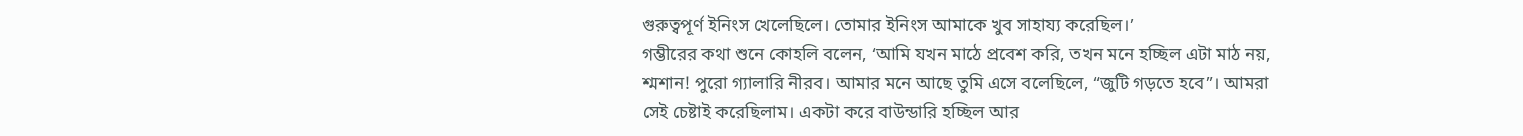গুরুত্বপূর্ণ ইনিংস খেলেছিলে। তোমার ইনিংস আমাকে খুব সাহায্য করেছিল।’
গম্ভীরের কথা শুনে কোহলি বলেন, ‘আমি যখন মাঠে প্রবেশ করি, তখন মনে হচ্ছিল এটা মাঠ নয়, শ্মশান! পুরো গ্যালারি নীরব। আমার মনে আছে তুমি এসে বলেছিলে, “জুটি গড়তে হবে”। আমরা সেই চেষ্টাই করেছিলাম। একটা করে বাউন্ডারি হচ্ছিল আর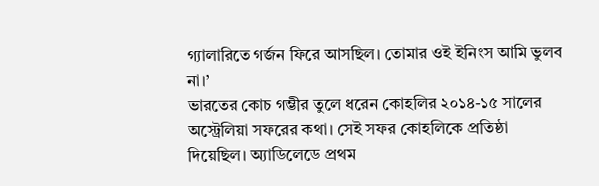গ্যালারিতে গর্জন ফিরে আসছিল। তোমার ওই ইনিংস আমি ভুলব না।’
ভারতের কোচ গম্ভীর তুলে ধরেন কোহলির ২০১৪-১৫ সালের অস্ট্রেলিয়া সফরের কথা। সেই সফর কোহলিকে প্রতিষ্ঠা দিয়েছিল। অ্যাডিলেডে প্রথম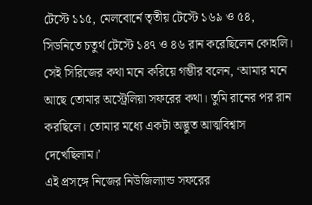টেস্টে ১১৫, মেলবোর্নে তৃতীয় টেস্টে ১৬৯ ও ৫৪, সিডনিতে চতুর্থ টেস্টে ১৪৭ ও ৪৬ রান করেছিলেন কোহলি। সেই সিরিজের কথা মনে করিয়ে গম্ভীর বলেন, ‘আমার মনে আছে তোমার অস্ট্রেলিয়া সফরের কথা। তুমি রানের পর রান করছিলে। তোমার মধ্যে একটা অদ্ভুত আত্মবিশ্বাস দেখেছিলাম।’
এই প্রসঙ্গে নিজের নিউজিল্যান্ড সফরের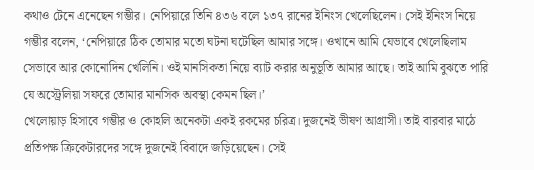কথাও টেনে এনেছেন গম্ভীর। নেপিয়ারে তিনি ৪৩৬ বলে ১৩৭ রানের ইনিংস খেলেছিলেন। সেই ইনিংস নিয়ে গম্ভীর বলেন, ‘নেপিয়ারে ঠিক তোমার মতো ঘটনা ঘটেছিল আমার সঙ্গে। ওখানে আমি যেভাবে খেলেছিলাম সেভাবে আর কোনোদিন খেলিনি। ওই মানসিকতা নিয়ে ব্যাট করার অনুভূতি আমার আছে। তাই আমি বুঝতে পারি যে অস্ট্রেলিয়া সফরে তোমার মানসিক অবস্থা কেমন ছিল।’
খেলোয়াড় হিসাবে গম্ভীর ও কোহলি অনেকটা একই রকমের চরিত্র। দুজনেই ভীষণ আগ্রাসী। তাই বারবার মাঠে প্রতিপক্ষ ক্রিকেটারদের সঙ্গে দুজনেই বিবাদে জড়িয়েছেন। সেই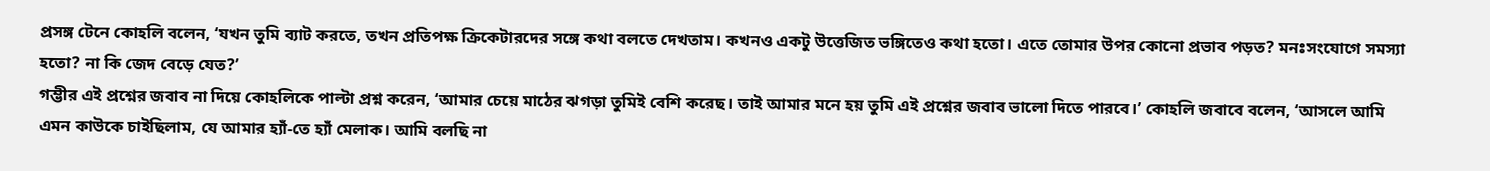প্রসঙ্গ টেনে কোহলি বলেন, ‘যখন তুমি ব্যাট করতে, তখন প্রতিপক্ষ ক্রিকেটারদের সঙ্গে কথা বলতে দেখতাম। কখনও একটু উত্তেজিত ভঙ্গিতেও কথা হতো। এতে তোমার উপর কোনো প্রভাব পড়ত? মনঃসংযোগে সমস্যা হতো? না কি জেদ বেড়ে যেত?’
গম্ভীর এই প্রশ্নের জবাব না দিয়ে কোহলিকে পাল্টা প্রশ্ন করেন, ‘আমার চেয়ে মাঠের ঝগড়া তুমিই বেশি করেছ। তাই আমার মনে হয় তুমি এই প্রশ্নের জবাব ভালো দিতে পারবে।’ কোহলি জবাবে বলেন, ‘আসলে আমি এমন কাউকে চাইছিলাম, যে আমার হ্যাঁ-তে হ্যাঁ মেলাক। আমি বলছি না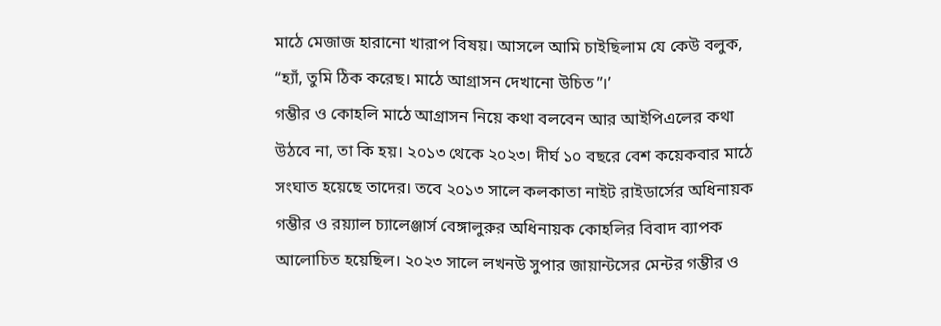মাঠে মেজাজ হারানো খারাপ বিষয়। আসলে আমি চাইছিলাম যে কেউ বলুক, “হ্যাঁ, তুমি ঠিক করেছ। মাঠে আগ্রাসন দেখানো উচিত”।’
গম্ভীর ও কোহলি মাঠে আগ্রাসন নিয়ে কথা বলবেন আর আইপিএলের কথা উঠবে না, তা কি হয়। ২০১৩ থেকে ২০২৩। দীর্ঘ ১০ বছরে বেশ কয়েকবার মাঠে সংঘাত হয়েছে তাদের। তবে ২০১৩ সালে কলকাতা নাইট রাইডার্সের অধিনায়ক গম্ভীর ও রয়্যাল চ্যালেঞ্জার্স বেঙ্গালুরুর অধিনায়ক কোহলির বিবাদ ব্যাপক আলোচিত হয়েছিল। ২০২৩ সালে লখনউ সুপার জায়ান্টসের মেন্টর গম্ভীর ও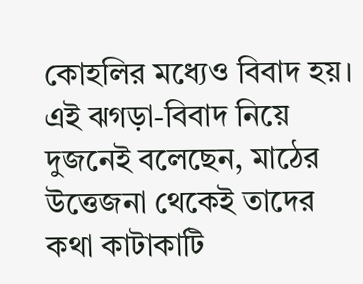কোহলির মধ্যেও বিবাদ হয়।
এই ঝগড়া-বিবাদ নিয়ে দুজনেই বলেছেন, মাঠের উত্তেজনা থেকেই তাদের কথা কাটাকাটি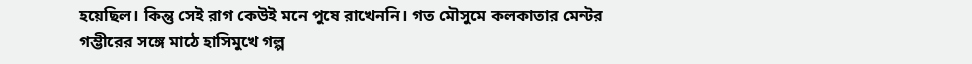হয়েছিল। কিন্তু সেই রাগ কেউই মনে পুষে রাখেননি। গত মৌসুমে কলকাতার মেন্টর গম্ভীরের সঙ্গে মাঠে হাসিমুখে গল্প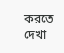করতে দেখা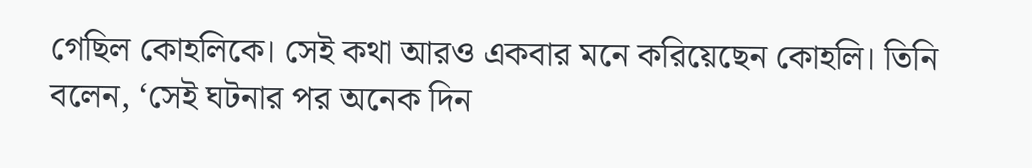গেছিল কোহলিকে। সেই কথা আরও একবার মনে করিয়েছেন কোহলি। তিনি বলেন, ‘সেই ঘটনার পর অনেক দিন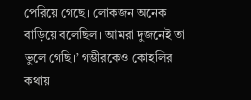পেরিয়ে গেছে। লোকজন অনেক বাড়িয়ে বলেছিল। আমরা দুজনেই তা ভুলে গেছি।’ গম্ভীরকেও কোহলির কথায়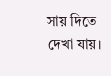সায় দিতে দেখা যায়।